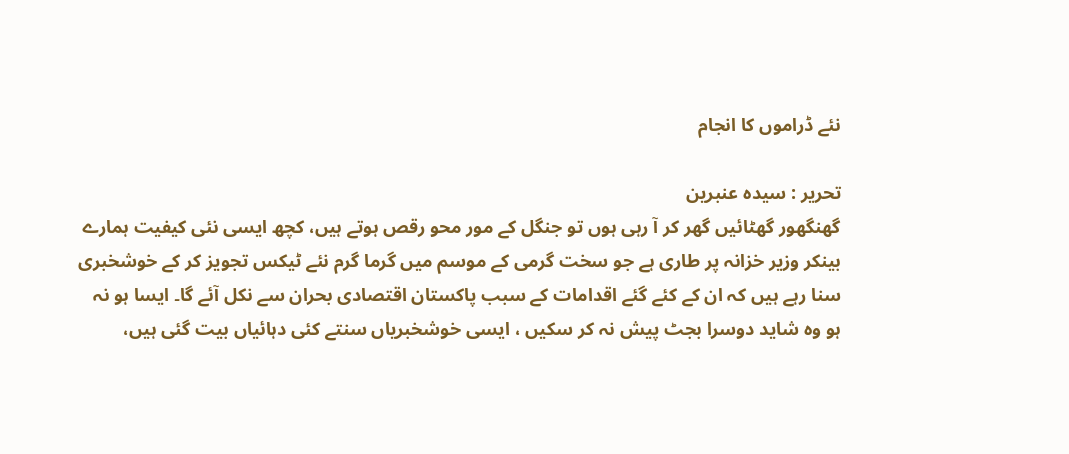نئے ڈراموں کا انجام

تحریر : سیدہ عنبرین
گھنگھور گھٹائیں گھر کر آ رہی ہوں تو جنگل کے مور محو رقص ہوتے ہیں، کچھ ایسی نئی کیفیت ہمارے بینکر وزیر خزانہ پر طاری ہے جو سخت گرمی کے موسم میں گرما گرم نئے ٹیکس تجویز کر کے خوشخبری سنا رہے ہیں کہ ان کے کئے گئے اقدامات کے سبب پاکستان اقتصادی بحران سے نکل آئے گا۔ ایسا ہو نہ ہو وہ شاید دوسرا بجٹ پیش نہ کر سکیں ، ایسی خوشخبریاں سنتے کئی دہائیاں بیت گئی ہیں،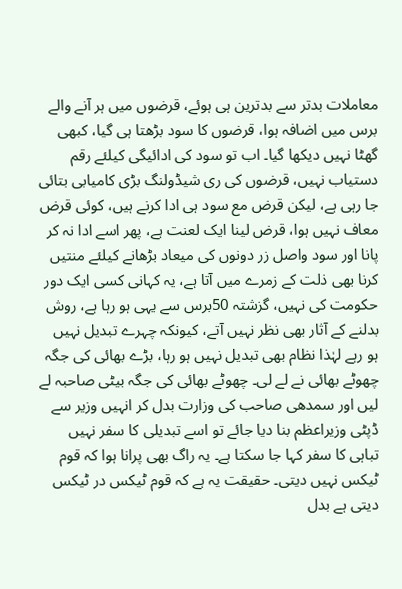معاملات بدتر سے بدترین ہی ہوئے، قرضوں میں ہر آنے والے برس میں اضافہ ہوا، قرضوں کا سود بڑھتا ہی گیا، کبھی گھٹا نہیں دیکھا گیا۔ اب تو سود کی ادائیگی کیلئے رقم دستیاب نہیں، قرضوں کی ری شیڈولنگ بڑی کامیابی بتائی جا رہی ہے، لیکن قرض مع سود ہی ادا کرنے ہیں، کوئی قرض معاف نہیں ہوا، قرض لینا ایک لعنت ہے، پھر اسے ادا نہ کر پانا اور سود واصل زر دونوں کی میعاد بڑھانے کیلئے منتیں کرنا بھی ذلت کے زمرے میں آتا ہے، یہ کہانی کسی ایک دور حکومت کی نہیں، گزشتہ 50برس سے یہی ہو رہا ہے، روش بدلنے کے آثار بھی نظر نہیں آتے، کیونکہ چہرے تبدیل نہیں ہو رہے لہٰذا نظام بھی تبدیل نہیں ہو رہا، بڑے بھائی کی جگہ چھوٹے بھائی نے لے لی۔ چھوٹے بھائی کی جگہ بیٹی صاحبہ لے لیں اور سمدھی صاحب کی وزارت بدل کر انہیں وزیر سے ڈپٹی وزیراعظم بنا دیا جائے تو اسے تبدیلی کا سفر نہیں تباہی کا سفر کہا جا سکتا ہے۔ یہ راگ بھی پرانا ہوا کہ قوم ٹیکس نہیں دیتی۔ حقیقت یہ ہے کہ قوم ٹیکس در ٹیکس دیتی ہے بدل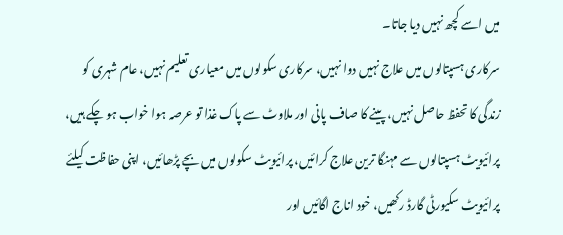میں اسے کچھ نہیں دیا جاتا۔
سرکاری ہسپتالوں میں علاج نہیں دوا نہیں، سرکاری سکولوں میں معیاری تعلیم نہیں، عام شہری کو زندگی کا تحفظ حاصل نہیں، پینے کا صاف پانی اور ملاوٹ سے پاک غذا تو عرصہ ہوا خواب ہو چکے ہیں، پرائیویٹ ہسپتالوں سے مہنگا ترین علاج کرائیں، پرائیویٹ سکولوں میں بچے پڑھائیں، اپنی حفاظت کیلئے پرائیویٹ سکیورٹی گارڈ رکھیں، خود اناج اگائیں اور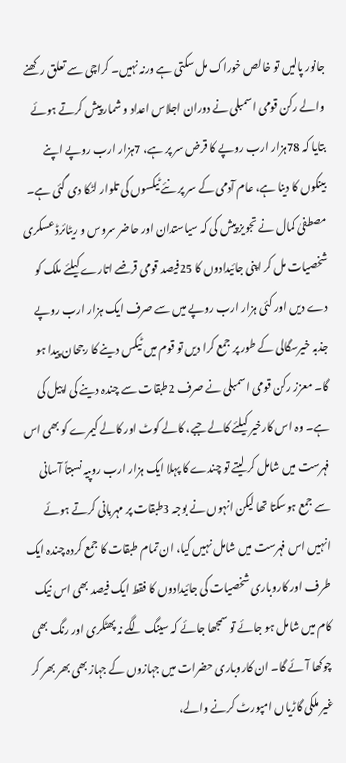جانور پالیں تو خالص خوراک مل سکتی ہے ورنہ نہیں۔ کراچی سے تعلق رکھنے والے رکن قومی اسمبلی نے دوران اجلاس اعداد و شمار پیش کرتے ہوئے بتایا کہ 78ہزار ارب روپے کا قرض سر پر ہے، 7ہزار ارب روپے اپنے بینکوں کا دینا ہے، عام آدمی کے سر پر نئے ٹیکسوں کی تلوار لٹکا دی گئی ہے۔ مصطفیٰ کمال نے تجویز پیش کی کہ سیاستدان اور حاضر سروس و ریٹائرڈ عسکری شخصیات مل کر اپنی جائیدادوں کا 25فیصد قومی قرضے اتارے کیلئے ملک کو دے دیں اور کئی ہزار ارب روپے میں سے صرف ایک ہزار ارب روپے جذبہ خیرسگالی کے طور پر جمع کرا دیں تو قوم میں ٹیکس دینے کا رجحان پیدا ہو گا۔ معزز رکن قومی اسمبلی نے صرف 2طبقات سے چندہ دینے کی اپیل کی ہے۔ وہ اس کارخیر کیلئے کالے جبے، کالے کوٹ اور کالے کیمرے کو بھی اس فہرست میں شامل کر لیتے تو چندے کا پہلا ایک ہزار ارب روپیہ نسبتاً آسانی سے جمع ہوسکتا تھا لیکن انہوں نے بوجہ 3طبقات پر مہربانی کرتے ہوئے انہیں اس فہرست میں شامل نہیں کیا، ان تمام طبقات کا جمع کردہ چندہ ایک طرف اور کاروباری شخصیات کی جائیدادوں کا فقط ایک فیصد بھی اس نیک کام میں شامل ہو جائے تو سمجھا جائے کہ سینگ لگے نہ پھٹکری اور رنگ بھی چوکھا آئے گا۔ ان کاروباری حضرات میں جہازوں کے جہاز بھی بھر بھر کر غیر ملکی گاڑیاں امپورٹ کرنے والے،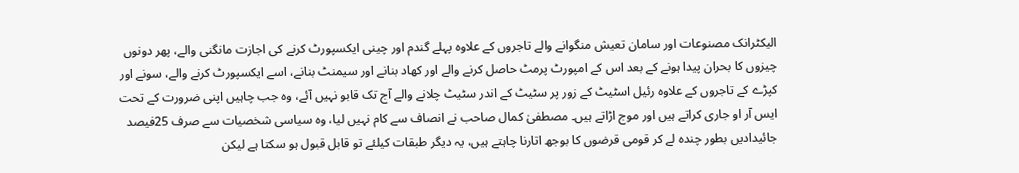الیکٹرانک مصنوعات اور سامان تعیش منگوانے والے تاجروں کے علاوہ پہلے گندم اور چینی ایکسپورٹ کرنے کی اجازت مانگنی والے، پھر دونوں چیزوں کا بحران پیدا ہونے کے بعد اس کے امپورٹ پرمٹ حاصل کرنے والے اور کھاد بنانے اور سیمنٹ بنانے، اسے ایکسپورٹ کرنے والے، سونے اور کپڑے کے تاجروں کے علاوہ رئیل اسٹیٹ کے زور پر سٹیٹ کے اندر سٹیٹ چلانے والے آج تک قابو نہیں آئے، وہ جب چاہیں اپنی ضرورت کے تحت ایس آر او جاری کراتے ہیں اور موج اڑاتے ہیں۔ مصطفیٰ کمال صاحب نے انصاف سے کام نہیں لیا، وہ سیاسی شخصیات سے صرف 25فیصد جائیدادیں بطور چندہ لے کر قومی قرضوں کا بوجھ اتارنا چاہتے ہیں، یہ دیگر طبقات کیلئے تو قابل قبول ہو سکتا ہے لیکن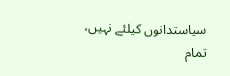سیاستدانوں کیلئے نہیں، تمام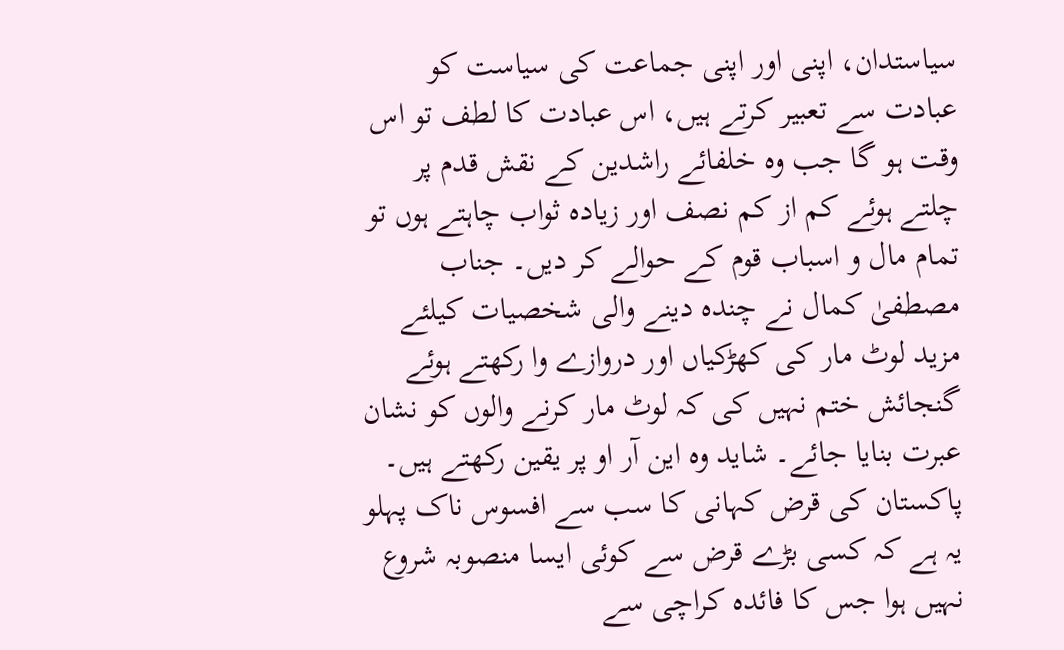سیاستدان، اپنی اور اپنی جماعت کی سیاست کو عبادت سے تعبیر کرتے ہیں، اس عبادت کا لطف تو اس وقت ہو گا جب وہ خلفائے راشدین کے نقش قدم پر چلتے ہوئے کم از کم نصف اور زیادہ ثواب چاہتے ہوں تو تمام مال و اسباب قوم کے حوالے کر دیں۔ جناب مصطفیٰ کمال نے چندہ دینے والی شخصیات کیلئے مزید لوٹ مار کی کھڑکیاں اور دروازے وا رکھتے ہوئے گنجائش ختم نہیں کی کہ لوٹ مار کرنے والوں کو نشان عبرت بنایا جائے۔ شاید وہ این آر او پر یقین رکھتے ہیں۔
پاکستان کی قرض کہانی کا سب سے افسوس ناک پہلو یہ ہے کہ کسی بڑے قرض سے کوئی ایسا منصوبہ شروع نہیں ہوا جس کا فائدہ کراچی سے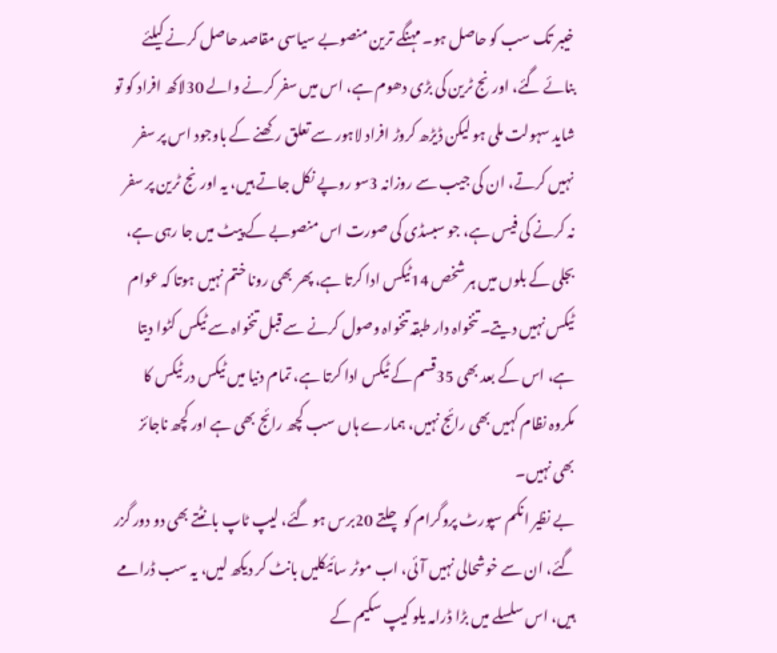خیبر تک سب کو حاصل ہو۔ مہنگے ترین منصوبے سیاسی مقاصد حاصل کرنے کیلئے بنائے گئے، اورنج ٹرین کی بڑی دھوم ہے، اس میں سفر کرنے والے 30لاکھ افراد کو تو شاید سہولت ملی ہو لیکن ڈیڑھ کروڑ افراد لاہور سے تعلق رکھنے کے باوجود اس پر سفر نہیں کرتے، ان کی جیب سے روزانہ 3سو روپے نکل جاتے ہیں، یہ اورنج ٹرین پر سفر نہ کرنے کی فیس ہے، جو سبسڈی کی صورت اس منصوبے کے پیٹ میں جا رہی ہے، بجلی کے بلوں میں ہر شخص 14ٹیکس ادا کرتا ہے، پھر بھی رونا ختم نہیں ہوتا کہ عوام ٹیکس نہیں دیتے۔ تنخواہ دار طبقہ تنخواہ وصول کرنے سے قبل تنخواہ سے ٹیکس کٹوا دیتا ہے، اس کے بعد بھی 35قسم کے ٹیکس ادا کرتا ہے، تمام دنیا میں ٹیکس در ٹیکس کا مکروہ نظام کہیں بھی رائج نہیں، ہمارے ہاں سب کچھ رائج بھی ہے اور کچھ ناجائز بھی نہیں۔
بے نظیر انکم سپورٹ پروگرام کو چلتے 20برس ہو گئے، لیپ ٹاپ بانٹتے بھی دو دور گزر گئے، ان سے خوشحالی نہیں آئی، اب موٹر سائیکلیں بانٹ کر دیکھ لیں، یہ سب ڈرامے ہیں، اس سلسلے میں بڑا ڈرامہ یلو کیپ سکیم کے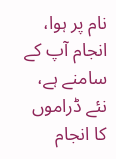نام پر ہوا، انجام آپ کے سامنے ہے، نئے ڈراموں کا انجام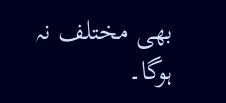بھی مختلف نہ ہوگا۔